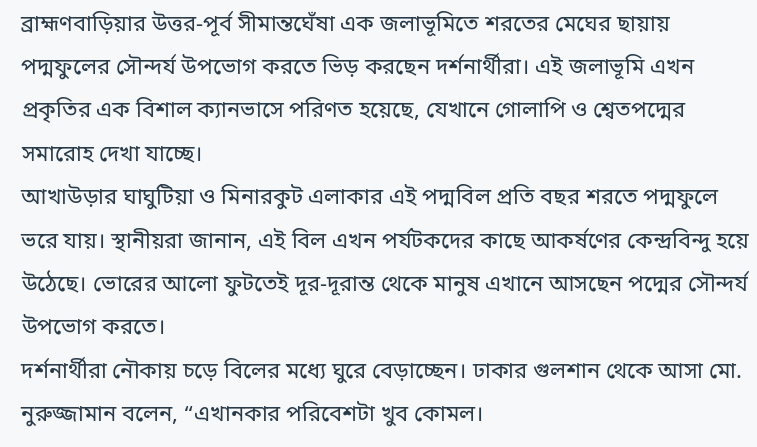ব্রাহ্মণবাড়িয়ার উত্তর-পূর্ব সীমান্তঘেঁষা এক জলাভূমিতে শরতের মেঘের ছায়ায় পদ্মফুলের সৌন্দর্য উপভোগ করতে ভিড় করছেন দর্শনার্থীরা। এই জলাভূমি এখন প্রকৃতির এক বিশাল ক্যানভাসে পরিণত হয়েছে, যেখানে গোলাপি ও শ্বেতপদ্মের সমারোহ দেখা যাচ্ছে।
আখাউড়ার ঘাঘুটিয়া ও মিনারকুট এলাকার এই পদ্মবিল প্রতি বছর শরতে পদ্মফুলে ভরে যায়। স্থানীয়রা জানান, এই বিল এখন পর্যটকদের কাছে আকর্ষণের কেন্দ্রবিন্দু হয়ে উঠেছে। ভোরের আলো ফুটতেই দূর-দূরান্ত থেকে মানুষ এখানে আসছেন পদ্মের সৌন্দর্য উপভোগ করতে।
দর্শনার্থীরা নৌকায় চড়ে বিলের মধ্যে ঘুরে বেড়াচ্ছেন। ঢাকার গুলশান থেকে আসা মো. নুরুজ্জামান বলেন, “এখানকার পরিবেশটা খুব কোমল।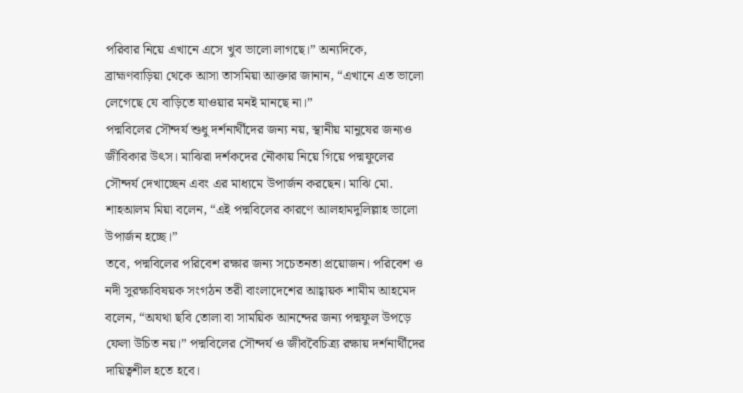পরিবার নিয়ে এখানে এসে খুব ভালো লাগছে।” অন্যদিকে, ব্রাহ্মণবাড়িয়া থেকে আসা তাসমিয়া আক্তার জানান, “এখানে এত ভালো লেগেছে যে বাড়িতে যাওয়ার মনই মানছে না।”
পদ্মবিলের সৌন্দর্য শুধু দর্শনার্থীদের জন্য নয়, স্থানীয় মানুষের জন্যও জীবিকার উৎস। মাঝিরা দর্শকদের নৌকায় নিয়ে গিয়ে পদ্মফুলের সৌন্দর্য দেখাচ্ছেন এবং এর মাধ্যমে উপার্জন করছেন। মাঝি মো. শাহআলম মিয়া বলেন, “এই পদ্মবিলের কারণে আলহামদুলিল্লাহ ভালো উপার্জন হচ্ছে।”
তবে, পদ্মবিলের পরিবেশ রক্ষার জন্য সচেতনতা প্রয়োজন। পরিবেশ ও নদী সুরক্ষাবিষয়ক সংগঠন তরী বাংলাদেশের আহ্বায়ক শামীম আহমেদ বলেন, “অযথা ছবি তোলা বা সাময়িক আনন্দের জন্য পদ্মফুল উপড়ে ফেলা উচিত নয়।” পদ্মবিলের সৌন্দর্য ও জীববৈচিত্র্য রক্ষায় দর্শনার্থীদের দায়িত্বশীল হতে হবে।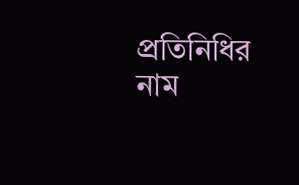প্রতিনিধির নাম